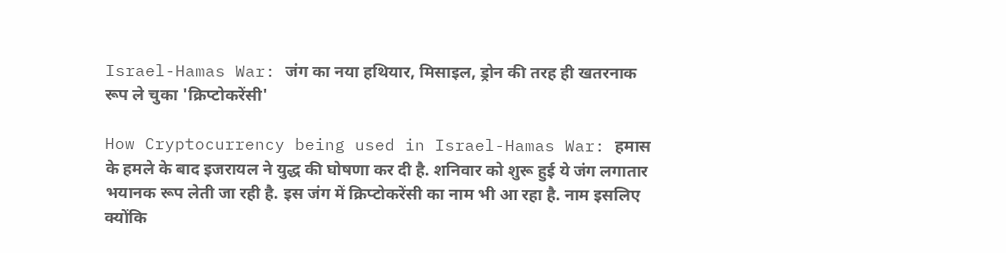Israel-Hamas War: जंग का नया हथियार, मिसाइल, ड्रोन की तरह ही खतरनाक रूप ले चुका 'क्रिप्टोकरेंसी'

How Cryptocurrency being used in Israel-Hamas War: हमास के हमले के बाद इजरायल ने युद्ध की घोषणा कर दी है. शनिवार को शुरू हुई ये जंग लगातार भयानक रूप लेती जा रही है. इस जंग में क्रिप्टोकरेंसी का नाम भी आ रहा है. नाम इसलिए क्योंकि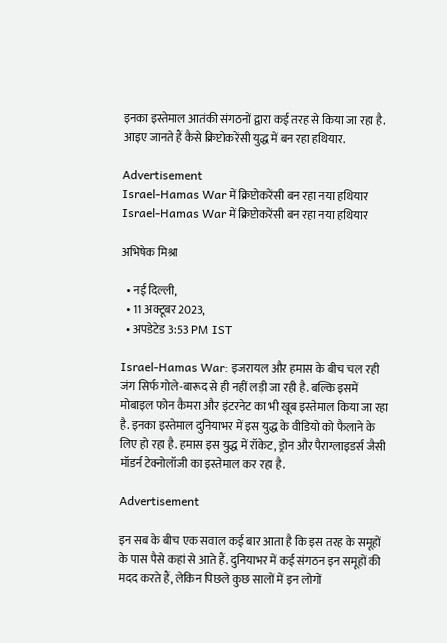इनका इस्तेमाल आतंकी संगठनों द्वारा कई तरह से किया जा रहा है. आइए जानते हैं कैसे क्रिप्टोकरेंसी युद्ध में बन रहा हथियार.

Advertisement
Israel-Hamas War में क्रिप्टोकरेंसी बन रहा नया हथियार Israel-Hamas War में क्रिप्टोकरेंसी बन रहा नया हथियार

अभिषेक मिश्रा

  • नई दिल्ली,
  • 11 अक्टूबर 2023,
  • अपडेटेड 3:53 PM IST

Israel-Hamas War: इजरायल और हमास के बीच चल रही जंग सिर्फ गोले-बारूद से ही नहीं लड़ी जा रही है. बल्कि इसमें मोबाइल फोन कैमरा और इंटरनेट का भी खूब इस्तेमाल किया जा रहा है. इनका इस्तेमाल दुनियाभर में इस युद्ध के वीडियो को फैलाने के लिए हो रहा है. हमास इस युद्ध में रॉकेट, ड्रोन और पैराग्लाइडर्स जैसी मॉडर्न टेक्नोलॉजी का इस्तेमाल कर रहा है.

Advertisement

इन सब के बीच एक सवाल कई बार आता है कि इस तरह के समूहों के पास पैसे कहां से आते हैं. दुनियाभर में कई संगठन इन समूहों की मदद करते हैं, लेकिन पिछले कुछ सालों में इन लोगों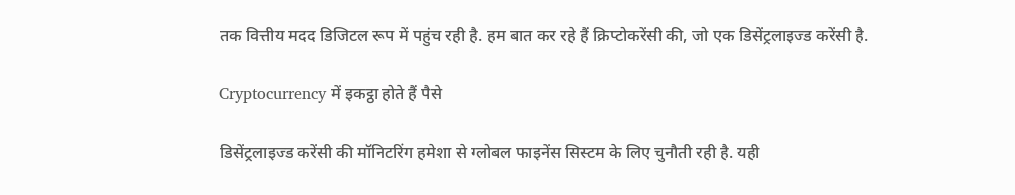तक वित्तीय मदद डिजिटल रूप में पहुंच रही है. हम बात कर रहे हैं क्रिप्टोकरेंसी की, जो एक डिसेंट्रलाइज्ड करेंसी है.

Cryptocurrency में इकट्ठा होते हैं पैसे

डिसेंट्रलाइज्ड करेंसी की मॉनिटरिंग हमेशा से ग्लोबल फाइनेंस सिस्टम के लिए चुनौती रही है. यही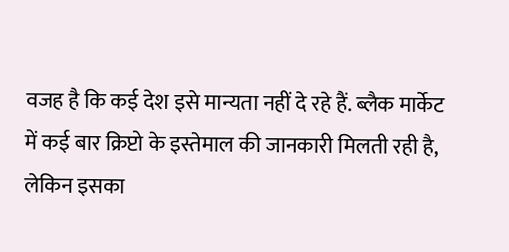वजह है कि कई देश इसे मान्यता नहीं दे रहे हैं. ब्लैक मार्केट में कई बार क्रिप्टो के इस्तेमाल की जानकारी मिलती रही है, लेकिन इसका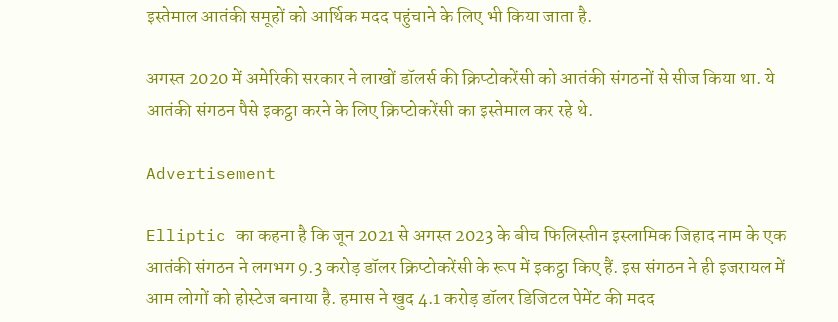इस्तेमाल आतंकी समूहों को आर्थिक मदद पहुंचाने के लिए भी किया जाता है.

अगस्त 2020 में अमेरिकी सरकार ने लाखों डॉलर्स की क्रिप्टोकरेंसी को आतंकी संगठनों से सीज किया था. ये आतंकी संगठन पैसे इकट्ठा करने के लिए क्रिप्टोकरेंसी का इस्तेमाल कर रहे थे.

Advertisement

Elliptic का कहना है कि जून 2021 से अगस्त 2023 के बीच फिलिस्तीन इस्लामिक जिहाद नाम के एक आतंकी संगठन ने लगभग 9.3 करोड़ डॉलर क्रिप्टोकरेंसी के रूप में इकट्ठा किए हैं. इस संगठन ने ही इजरायल में आम लोगों को होस्टेज बनाया है. हमास ने खुद 4.1 करोड़ डॉलर डिजिटल पेमेंट की मदद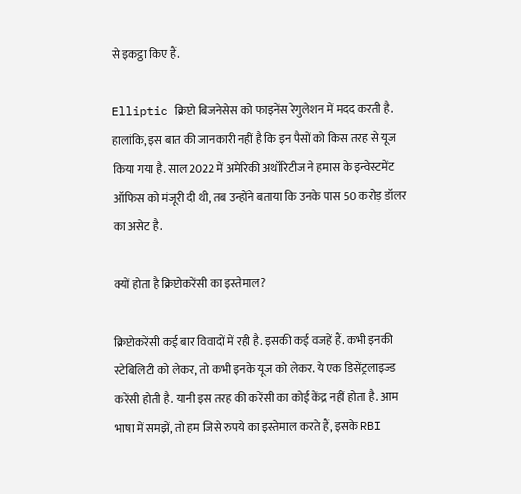से इकट्ठा किए हैं.

Elliptic क्रिप्टो बिजनेसेस को फाइनेंस रेगुलेशन में मदद करती है. हालांकि, इस बात की जानकारी नहीं है कि इन पैसों को किस तरह से यूज किया गया है. साल 2022 में अमेरिकी अथॉरिटीज ने हमास के इन्वेस्टमेंट ऑफिस को मंजूरी दी थी, तब उन्होंने बताया कि उनके पास 50 करोड़ डॉलर का असेट है.

क्यों होता है क्रिप्टोकरेंसी का इस्तेमाल?

क्रिप्टोकरेंसी कई बार विवादों में रही है. इसकी कई वजहें हैं. कभी इनकी स्टेबिलिटी को लेकर, तो कभी इनके यूज को लेकर. ये एक डिसेंट्रलाइज्ड करेंसी होती है. यानी इस तरह की करेंसी का कोई केंद्र नहीं होता है. आम भाषा में समझें, तो हम जिसे रुपये का इस्तेमाल करते हैं, इसके RBI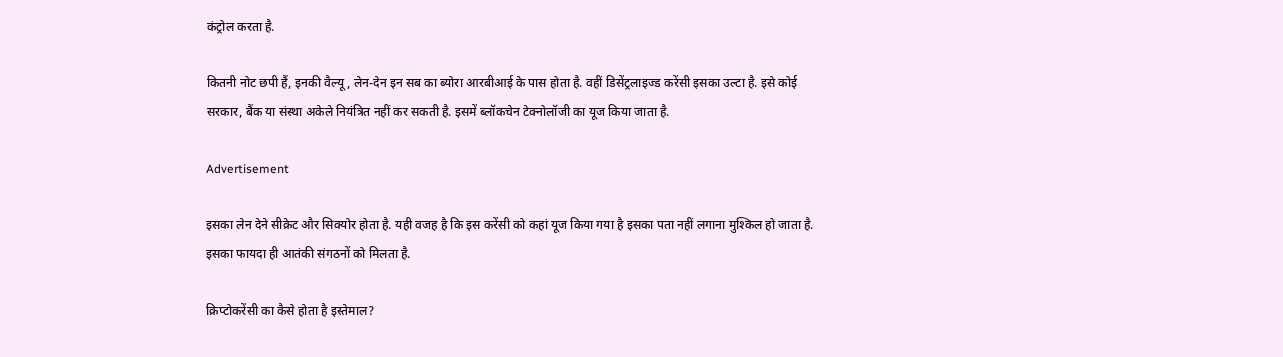कंट्रोल करता है.

कितनी नोट छपी हैं, इनकी वैल्यू, लेन-देन इन सब का ब्योरा आरबीआई के पास होता है. वहीं डिसेंट्रलाइज्ड करेंसी इसका उल्टा है. इसे कोई सरकार, बैंक या संस्था अकेले नियंत्रित नहीं कर सकती है. इसमें ब्लॉकचेन टेक्नोलॉजी का यूज किया जाता है.

Advertisement

इसका लेन देने सीक्रेट और सिक्योर होता है. यही वजह है कि इस करेंसी को कहां यूज किया गया है इसका पता नहीं लगाना मुश्किल हो जाता है. इसका फायदा ही आतंकी संगठनों को मिलता है.

क्रिप्टोकरेंसी का कैसे होता है इस्तेमाल?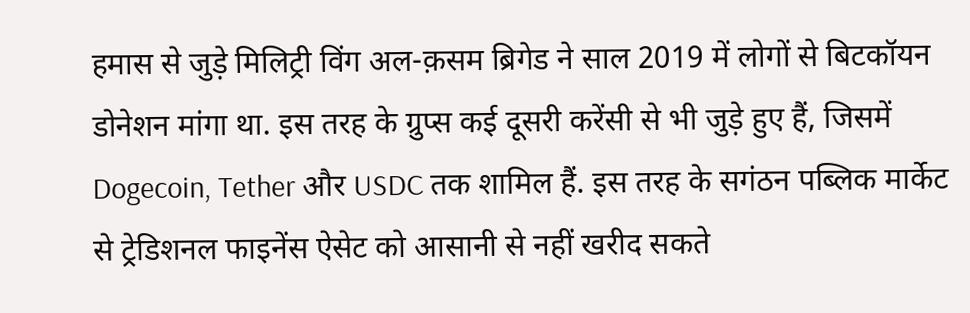हमास से जुड़े मिलिट्री विंग अल-क़सम ब्रिगेड ने साल 2019 में लोगों से बिटकॉयन डोनेशन मांगा था. इस तरह के ग्रुप्स कई दूसरी करेंसी से भी जुड़े हुए हैं, जिसमें Dogecoin, Tether और USDC तक शामिल हैं. इस तरह के सगंठन पब्लिक मार्केट से ट्रेडिशनल फाइनेंस ऐसेट को आसानी से नहीं खरीद सकते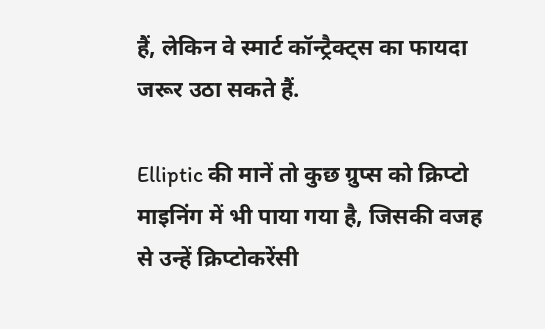हैं, लेकिन वे स्मार्ट कॉन्ट्रैक्ट्स का फायदा जरूर उठा सकते हैं.

Elliptic की मानें तो कुछ ग्रुप्स को क्रिप्टो माइनिंग में भी पाया गया है, जिसकी वजह से उन्हें क्रिप्टोकरेंसी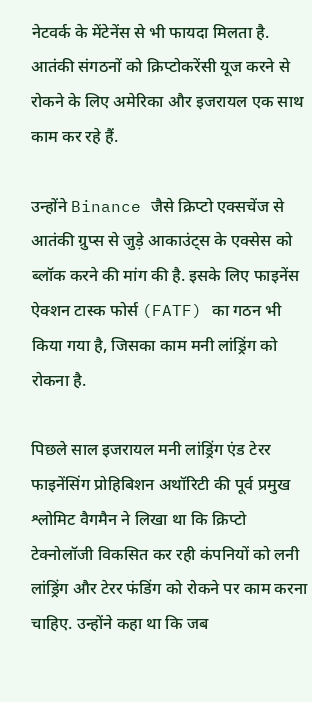नेटवर्क के मेंटेनेंस से भी फायदा मिलता है. आतंकी संगठनों को क्रिप्टोकरेंसी यूज करने से रोकने के लिए अमेरिका और इजरायल एक साथ काम कर रहे हैं.

उन्होंने Binance जैसे क्रिप्टो एक्सचेंज से आतंकी ग्रुप्स से जुड़े आकाउंट्स के एक्सेस को ब्लॉक करने की मांग की है. इसके लिए फाइनेंस ऐक्शन टास्क फोर्स (FATF) का गठन भी किया गया है, जिसका काम मनी लांड्रिंग को रोकना है.

पिछले साल इजरायल मनी लांड्रिंग एंड टेरर फाइनेंसिंग प्रोहिबिशन अथॉरिटी की पूर्व प्रमुख श्लोमिट वैगमैन ने लिखा था कि क्रिप्टो टेक्नोलॉजी विकसित कर रही कंपनियों को लनी लांड्रिंग और टेरर फंडिंग को रोकने पर काम करना चाहिए. उन्होंने कहा था कि जब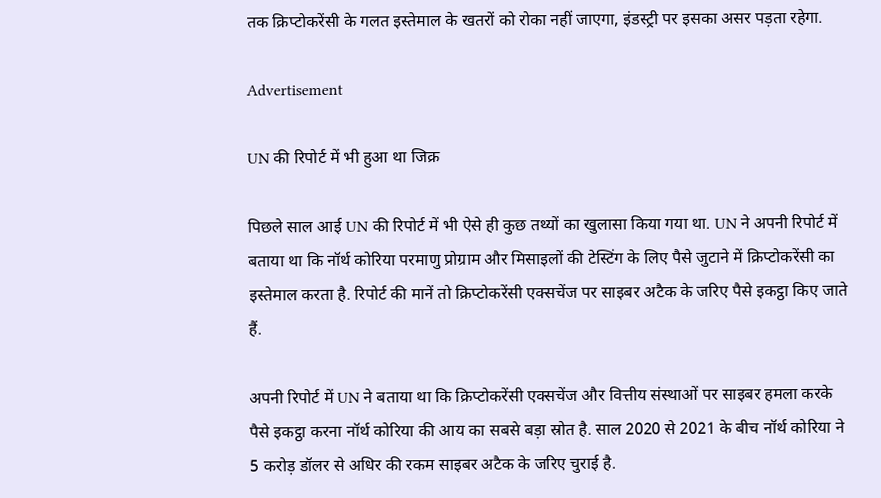तक क्रिप्टोकरेंसी के गलत इस्तेमाल के खतरों को रोका नहीं जाएगा, इंडस्ट्री पर इसका असर पड़ता रहेगा.

Advertisement

UN की रिपोर्ट में भी हुआ था जिक्र

पिछले साल आई UN की रिपोर्ट में भी ऐसे ही कुछ तथ्यों का खुलासा किया गया था. UN ने अपनी रिपोर्ट में बताया था कि नॉर्थ कोरिया परमाणु प्रोग्राम और मिसाइलों की टेस्टिंग के लिए पैसे जुटाने में क्रिप्टोकरेंसी का इस्तेमाल करता है. रिपोर्ट की मानें तो क्रिप्टोकरेंसी एक्सचेंज पर साइबर अटैक के जरिए पैसे इकट्ठा किए जाते हैं.

अपनी रिपोर्ट में UN ने बताया था कि क्रिप्टोकरेंसी एक्सचेंज और वित्तीय संस्थाओं पर साइबर हमला करके पैसे इकट्ठा करना नॉर्थ कोरिया की आय का सबसे बड़ा स्रोत है. साल 2020 से 2021 के बीच नॉर्थ कोरिया ने 5 करोड़ डॉलर से अधिर की रकम साइबर अटैक के जरिए चुराई है.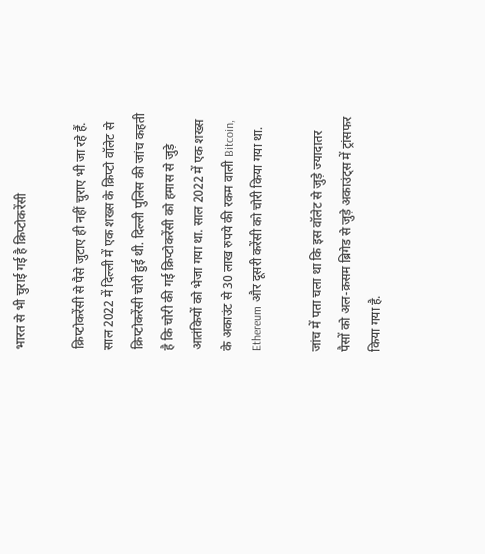भारत से भी चुराई गई है क्रिप्टोकरेंसी

क्रिप्टोकरेंसी से पैसे जुटाए ही नहीं चुराए भी जा रहे हैं. साल 2022 में दिल्ली में एक शख्स के क्रिप्टो वॉलेट से क्रिप्टोकरेंसी चोरी हुई थी. दिल्ली पुलिस की जांच कहती है कि चोरी की गई क्रिप्टोकरेंसी को हमास से जुड़े आतंकियों को भेजा गया था. साल 2022 में एक शख्स के अकाउंट से 30 लाख रुपये की रकम वाली Bitcoin, Ethereum और दूसरी करेंसी को चोरी किया गया था.

जांच में पता चला था कि इस वॉलेट से जुड़े ज्यादातर पैसों को अल-क़सम ब्रिगेड से जुड़े अकाउंट्स में ट्रांसफर किया गया है.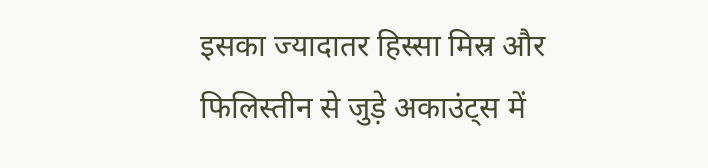इसका ज्यादातर हिस्सा मिस्र और फिलिस्तीन से जुड़े अकाउंट्स में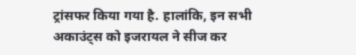ट्रांसफर किया गया है. हालांकि, इन सभी अकाउंट्स को इजरायल ने सीज कर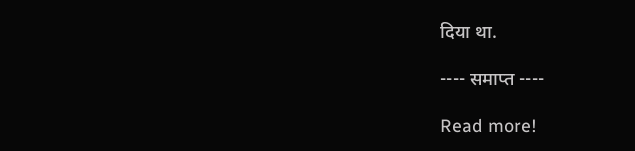दिया था.

---- समाप्त ----

Read more!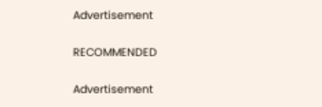Advertisement

RECOMMENDED

Advertisement